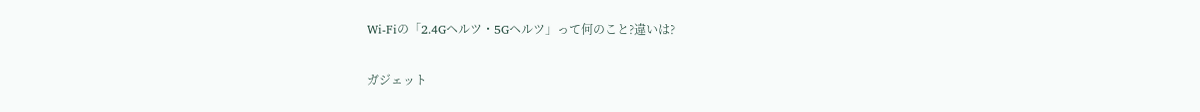Wi-Fiの「2.4Gヘルツ・5Gヘルツ」って何のこと?違いは?

ガジェット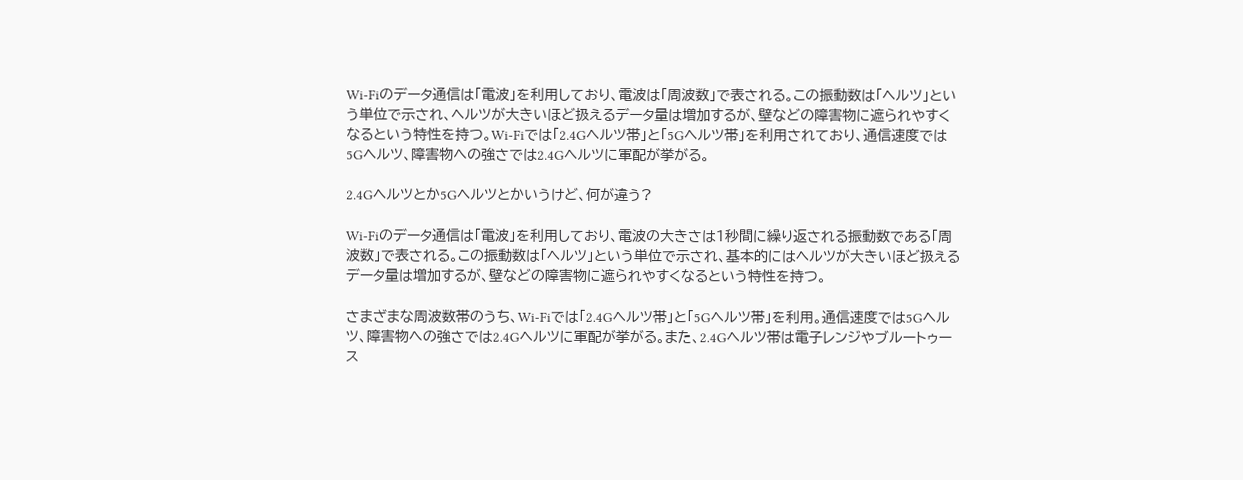Wi-Fiのデータ通信は「電波」を利用しており、電波は「周波数」で表される。この振動数は「ヘルツ」という単位で示され、ヘルツが大きいほど扱えるデータ量は増加するが、壁などの障害物に遮られやすくなるという特性を持つ。Wi-Fiでは「2.4Gヘルツ帯」と「5Gヘルツ帯」を利用されており、通信速度では5Gヘルツ、障害物への強さでは2.4Gヘルツに軍配が挙がる。

2.4Gヘルツとか5Gヘルツとかいうけど、何が違う?

Wi-Fiのデータ通信は「電波」を利用しており、電波の大きさは1秒間に繰り返される振動数である「周波数」で表される。この振動数は「ヘルツ」という単位で示され、基本的にはヘルツが大きいほど扱えるデータ量は増加するが、壁などの障害物に遮られやすくなるという特性を持つ。

さまざまな周波数帯のうち、Wi-Fiでは「2.4Gヘルツ帯」と「5Gヘルツ帯」を利用。通信速度では5Gヘルツ、障害物への強さでは2.4Gヘルツに軍配が挙がる。また、2.4Gヘルツ帯は電子レンジやブルートゥース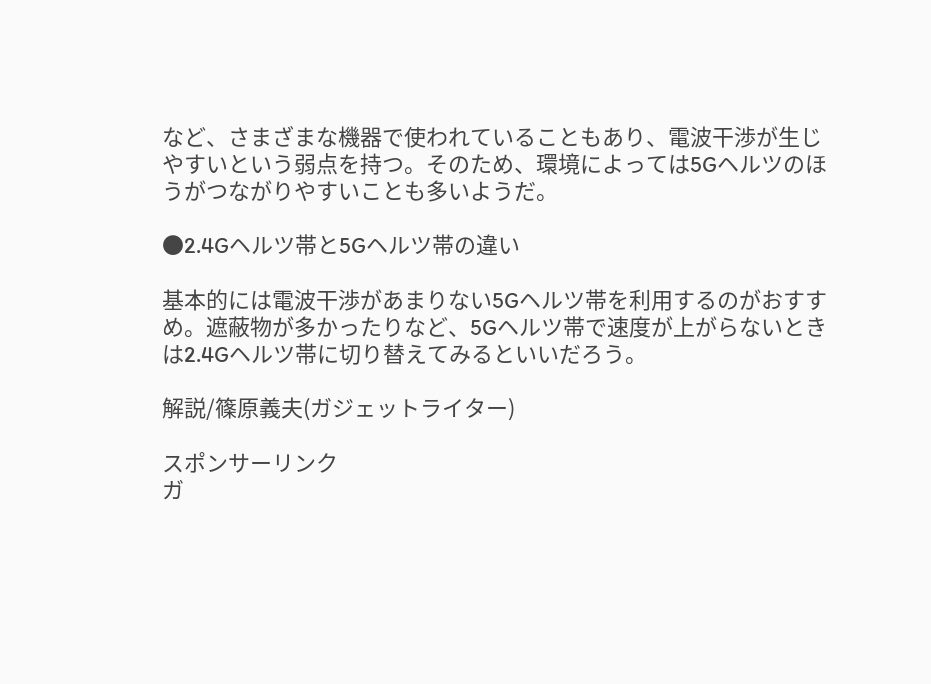など、さまざまな機器で使われていることもあり、電波干渉が生じやすいという弱点を持つ。そのため、環境によっては5Gヘルツのほうがつながりやすいことも多いようだ。

●2.4Gヘルツ帯と5Gヘルツ帯の違い

基本的には電波干渉があまりない5Gヘルツ帯を利用するのがおすすめ。遮蔽物が多かったりなど、5Gヘルツ帯で速度が上がらないときは2.4Gヘルツ帯に切り替えてみるといいだろう。

解説/篠原義夫(ガジェットライター)

スポンサーリンク
ガ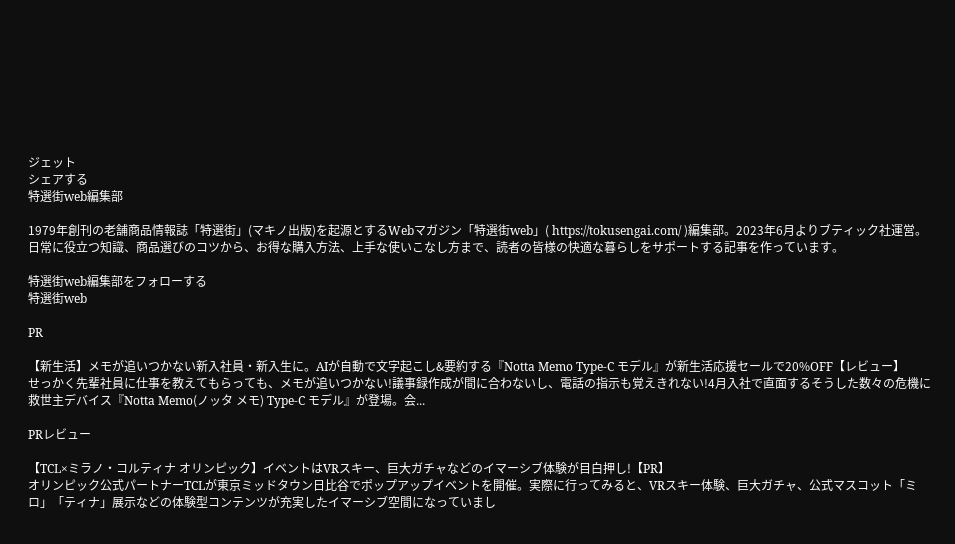ジェット
シェアする
特選街web編集部

1979年創刊の老舗商品情報誌「特選街」(マキノ出版)を起源とするWebマガジン「特選街web」( https://tokusengai.com/ )編集部。2023年6月よりブティック社運営。日常に役立つ知識、商品選びのコツから、お得な購入方法、上手な使いこなし方まで、読者の皆様の快適な暮らしをサポートする記事を作っています。

特選街web編集部をフォローする
特選街web

PR

【新生活】メモが追いつかない新入社員・新入生に。AIが自動で文字起こし&要約する『Notta Memo Type-C モデル』が新生活応援セールで20%OFF【レビュー】
せっかく先輩社員に仕事を教えてもらっても、メモが追いつかない!議事録作成が間に合わないし、電話の指示も覚えきれない!4月入社で直面するそうした数々の危機に救世主デバイス『Notta Memo(ノッタ メモ) Type-C モデル』が登場。会...

PRレビュー

【TCL×ミラノ・コルティナ オリンピック】イベントはVRスキー、巨大ガチャなどのイマーシブ体験が目白押し!【PR】
オリンピック公式パートナーTCLが東京ミッドタウン日比谷でポップアップイベントを開催。実際に行ってみると、VRスキー体験、巨大ガチャ、公式マスコット「ミロ」「ティナ」展示などの体験型コンテンツが充実したイマーシブ空間になっていまし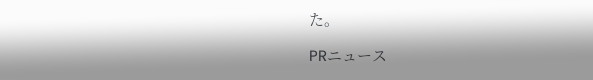た。

PRニュース